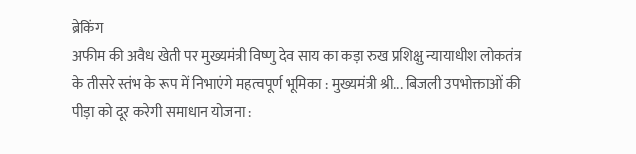ब्रेकिंग
अफीम की अवैध खेती पर मुख्यमंत्री विष्णु देव साय का कड़ा रुख प्रशिक्षु न्यायाधीश लोकतंत्र के तीसरे स्तंभ के रूप में निभाएंगे महत्वपूर्ण भूमिका : मुख्यमंत्री श्री... बिजली उपभोक्ताओं की पीड़ा को दूर करेगी समाधान योजना :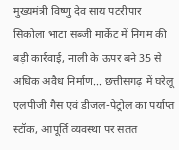मुख्यमंत्री विष्णु देव साय पटरीपार सिकोला भाटा सब्जी मार्केट में निगम की बड़ी कार्रवाई, नाली के ऊपर बने 35 से अधिक अवैध निर्माण... छत्तीसगढ़ में घरेलू एलपीजी गैस एवं डीजल-पेट्रोल का पर्याप्त स्टॉक, आपूर्ति व्यवस्था पर सतत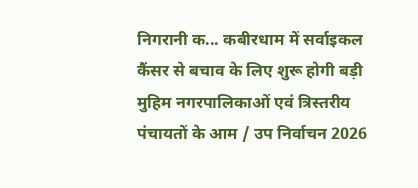निगरानी क... कबीरधाम में सर्वाइकल कैंसर से बचाव के लिए शुरू होगी बड़ी मुहिम नगरपालिकाओं एवं त्रिस्तरीय पंचायतों के आम / उप निर्वाचन 2026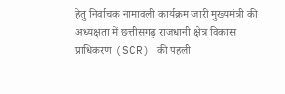हेतु निर्वाचक नामावली कार्यक्रम जारी मुख्यमंत्री की अध्यक्षता में छत्तीसगढ़ राजधानी क्षेत्र विकास प्राधिकरण (SCR) की पहली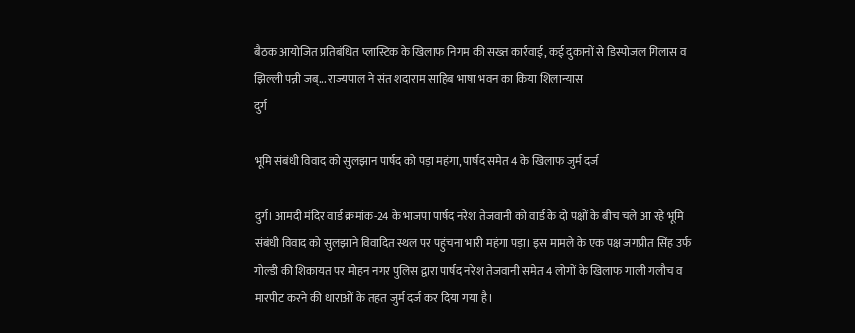बैठक आयोजित प्रतिबंधित प्लास्टिक के खिलाफ निगम की सख्त कार्रवाई, कई दुकानों से डिस्पोजल गिलास व झिल्ली पन्नी जब्... राज्यपाल ने संत शदाराम साहिब भाषा भवन का किया शिलान्यास
दुर्ग

भूमि संबंधी विवाद को सुलझान पार्षद को पड़ा महंगा, पार्षद समेत 4 के खिलाफ जुर्म दर्ज

दुर्ग। आमदी मंदिर वार्ड क्रमांक-24 के भाजपा पार्षद नरेश तेजवानी को वार्ड के दो पक्षों के बीच चले आ रहे भूमि संबंधी विवाद को सुलझाने विवादित स्थल पर पहुंचना भारी महंगा पड़ा। इस मामले के एक पक्ष जगप्रीत सिंह उर्फ गोल्डी की शिकायत पर मोहन नगर पुलिस द्वारा पार्षद नरेश तेजवानी समेत 4 लोगों के खिलाफ गाली गलौच व मारपीट करने की धाराओं के तहत जुर्म दर्ज कर दिया गया है।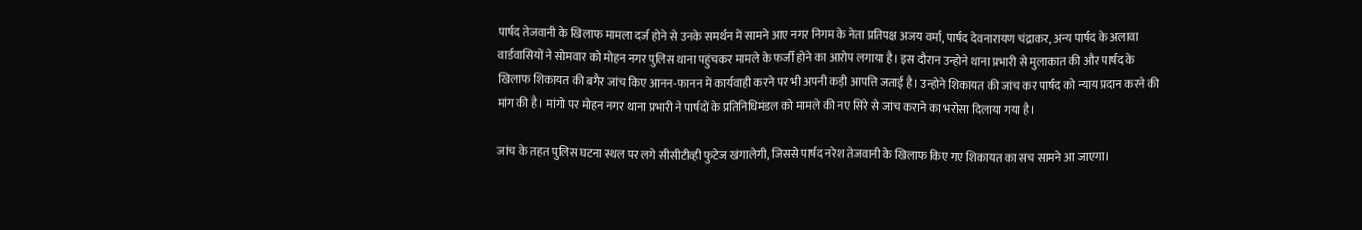पार्षद तेजवानी के खिलाफ मामला दर्ज होने से उनके समर्थन में सामने आए नगर निगम के नेता प्रतिपक्ष अजय वर्मा, पार्षद देवनारायण चंद्राकर, अन्य पार्षद के अलावा वार्डवासियों ने सोमवार को मोहन नगर पुलिस थाना पहुंचकर मामले के फर्जी होने का आरोप लगाया है। इस दौरान उन्होने थाना प्रभारी से मुलाकात की और पार्षद के खिलाफ शिकायत की बगैर जांच किए आनन-फानन में कार्यवाही करने पर भी अपनी कड़ी आपत्ति जताई है। उन्होने शिकायत की जांच कर पार्षद को न्याय प्रदान करने की मांग की है। मांगो पर मोहन नगर थाना प्रभारी ने पार्षदों के प्रतिनिधिमंडल को मामले की नए सिरे से जांच कराने का भरोसा दिलाया गया है।

जांच के तहत पुलिस घटना स्थल पर लगे सीसीटीव्ही फुटेज खंगालेगी, जिससे पार्षद नरेश तेजवानी के खिलाफ किए गए शिकायत का सच सामने आ जाएगा।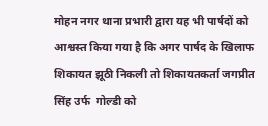मोहन नगर थाना प्रभारी द्वारा यह भी पार्षदों को आश्वस्त किया गया है कि अगर पार्षद के खिलाफ शिकायत झूठी निकली तो शिकायतकर्ता जगप्रीत सिंह उर्फ  गोल्डी को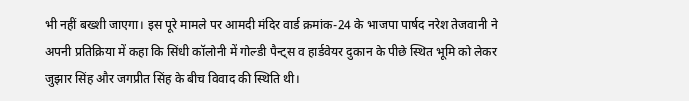भी नहीं बख्शी जाएगा। इस पूरे मामले पर आमदी मंदिर वार्ड क्रमांक-24 के भाजपा पार्षद नरेश तेजवानी ने अपनी प्रतिक्रिया में कहा कि सिंधी कॉलोनी में गोल्डी पैन्ट्स व हार्डवेयर दुकान के पीछे स्थित भूमि को लेकर जुझार सिंह और जगप्रीत सिंह के बीच विवाद की स्थिति थी।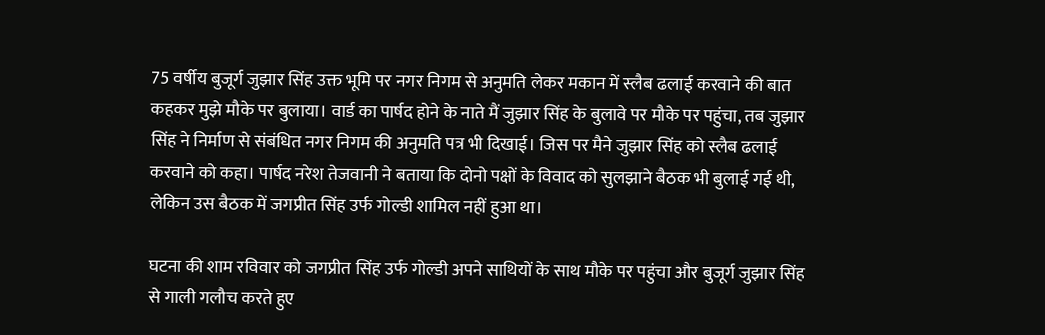75 वर्षीय बुजूर्ग जुझार सिंह उक्त भूमि पर नगर निगम से अनुमति लेकर मकान में स्लैब ढलाई करवाने की बात कहकर मुझे मौके पर बुलाया। वार्ड का पार्षद होने के नाते मैं जुझार सिंह के बुलावे पर मौके पर पहुंचा, तब जुझार सिंह ने निर्माण से संबंधित नगर निगम की अनुमति पत्र भी दिखाई। जिस पर मैने जुझार सिंह को स्लैब ढलाई करवाने को कहा। पार्षद नरेश तेजवानी ने बताया कि दोनो पक्षों के विवाद को सुलझाने बैठक भी बुलाई गई थी, लेकिन उस बैठक में जगप्रीत सिंह उर्फ गोल्डी शामिल नहीं हुआ था।

घटना की शाम रविवार को जगप्रीत सिंह उर्फ गोल्डी अपने साथियों के साथ मौके पर पहुंचा और बुजूर्ग जुझार सिंह से गाली गलौच करते हुए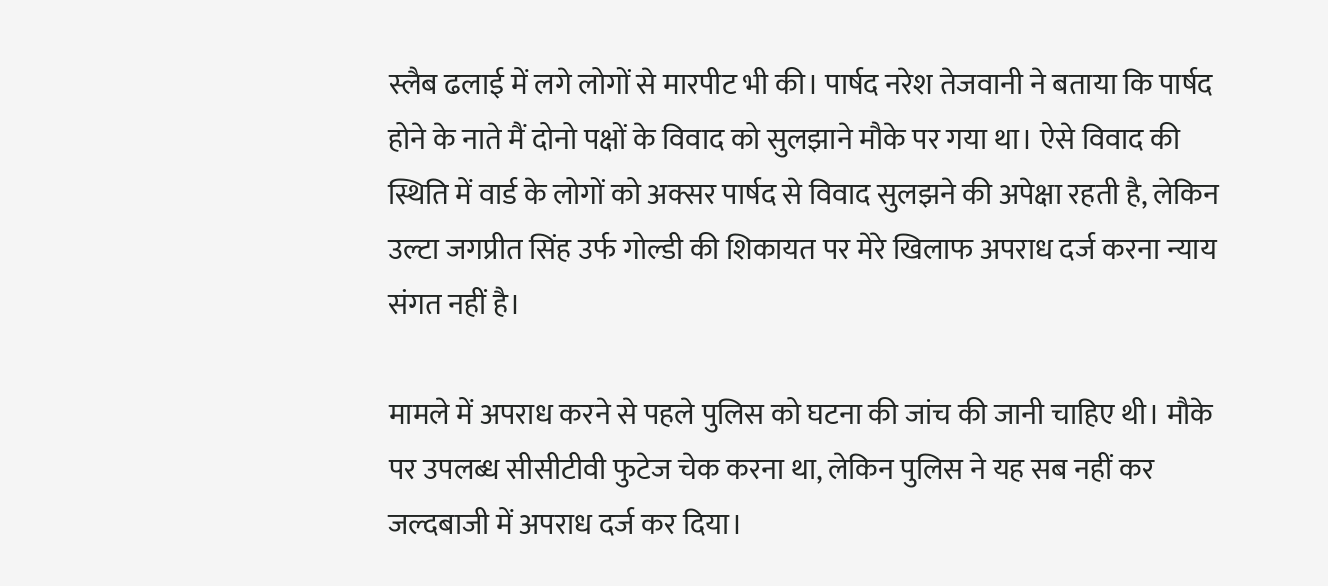स्लैब ढलाई में लगे लोगों से मारपीट भी की। पार्षद नरेश तेजवानी ने बताया कि पार्षद होने के नाते मैं दोनो पक्षों के विवाद को सुलझाने मौके पर गया था। ऐसे विवाद की स्थिति में वार्ड के लोगों को अक्सर पार्षद से विवाद सुलझने की अपेक्षा रहती है, लेकिन उल्टा जगप्रीत सिंह उर्फ गोल्डी की शिकायत पर मेरे खिलाफ अपराध दर्ज करना न्याय संगत नहीं है।

मामले में अपराध करने से पहले पुलिस को घटना की जांच की जानी चाहिए थी। मौके पर उपलब्ध सीसीटीवी फुटेज चेक करना था, लेकिन पुलिस ने यह सब नहीं कर जल्दबाजी में अपराध दर्ज कर दिया।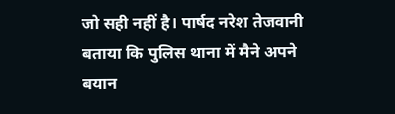जो सही नहीं है। पार्षद नरेश तेजवानी बताया कि पुलिस थाना में मैने अपने बयान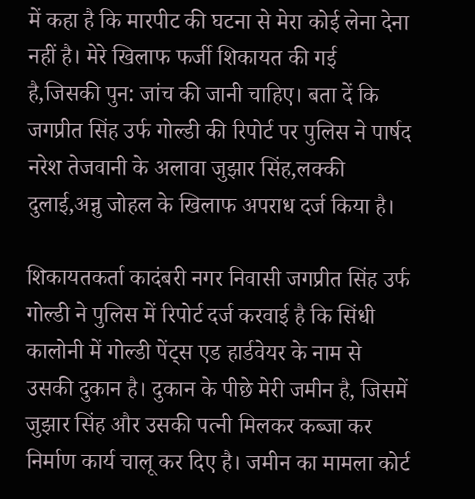में कहा है कि मारपीट की घटना से मेरा कोई लेना देना नहीं है। मेरे खिलाफ फर्जी शिकायत की गई है,जिसकी पुन: जांच की जानी चाहिए। बता दें कि जगप्रीत सिंह उर्फ गोल्डी की रिपोर्ट पर पुलिस ने पार्षद नरेश तेजवानी के अलावा जुझार सिंह,लक्की दुलाई,अन्नु जोहल के खिलाफ अपराध दर्ज किया है।

शिकायतकर्ता कादंबरी नगर निवासी जगप्रीत सिंह उर्फ गोल्डी ने पुलिस में रिपोर्ट दर्ज करवाई है कि सिंधी कालोनी में गोल्डी पेंट्स एड हार्डवेयर के नाम से उसकी दुकान है। दुकान के पीछे मेरी जमीन है, जिसमें जुझार सिंह और उसकी पत्नी मिलकर कब्जा कर निर्माण कार्य चालू कर दिए है। जमीन का मामला कोर्ट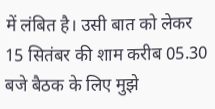में लंबित है। उसी बात को लेकर 15 सितंबर की शाम करीब 05.30 बजे बैठक के लिए मुझे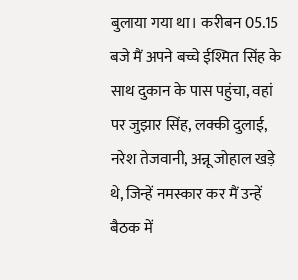बुलाया गया था। करीबन 05.15 बजे मैं अपने बच्चे ईश्मित सिंह के साथ दुकान के पास पहुंचा, वहां पर जुझार सिंह, लक्की दुलाई, नरेश तेजवानी, अन्नू जोहाल खड़े थे, जिन्हें नमस्कार कर मैं उन्हें बैठक में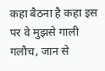कहा बैठना है कहा इस पर वे मुझसे गाली गलौच, जान से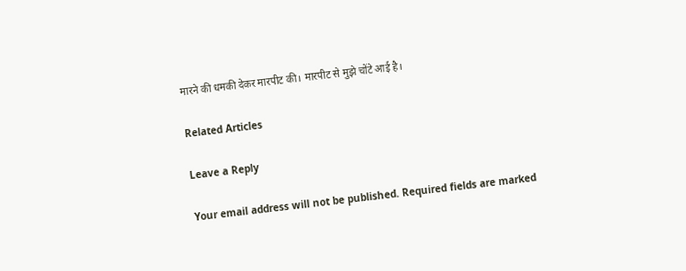मारने की धमकी देकर मारपीट की। मारपीट से मुझे चोंटे आई है।

Related Articles

Leave a Reply

Your email address will not be published. Required fields are marked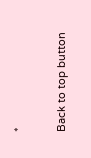*

Back to top button